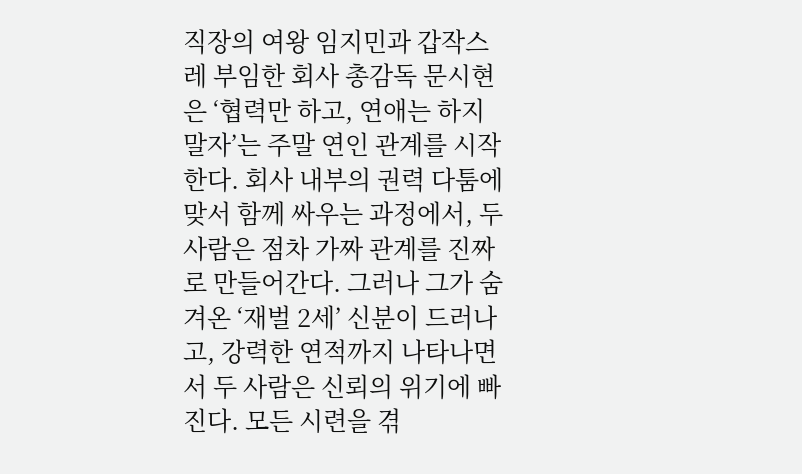직장의 여왕 임지민과 갑작스레 부임한 회사 총감독 문시현은 ‘협력만 하고, 연애는 하지 말자’는 주말 연인 관계를 시작한다. 회사 내부의 권력 다툼에 맞서 함께 싸우는 과정에서, 두 사람은 점차 가짜 관계를 진짜로 만들어간다. 그러나 그가 숨겨온 ‘재벌 2세’ 신분이 드러나고, 강력한 연적까지 나타나면서 두 사람은 신뢰의 위기에 빠진다. 모든 시련을 겪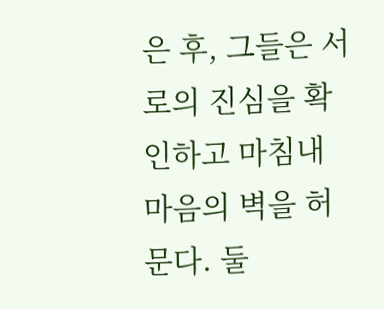은 후, 그들은 서로의 진심을 확인하고 마침내 마음의 벽을 허문다. 둘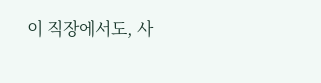이 직장에서도, 사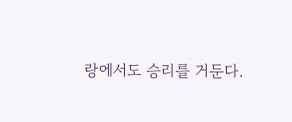랑에서도 승리를 거둔다.